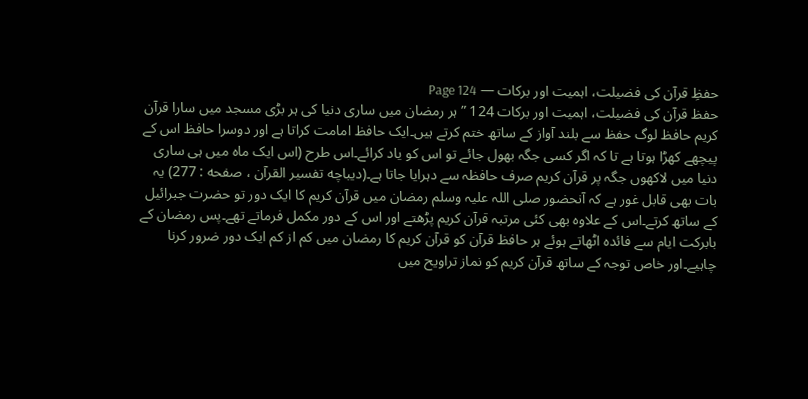حفظِ قرآن کی فضیلت، اہمیت اور برکات — Page 124
حفظ قرآن کی فضیلت، اہمیت اور برکات 124 ”ہر رمضان میں ساری دنیا کی ہر بڑی مسجد میں سارا قرآن کریم حافظ لوگ حفظ سے بلند آواز کے ساتھ ختم کرتے ہیں۔ایک حافظ امامت کراتا ہے اور دوسرا حافظ اس کے پیچھے کھڑا ہوتا ہے تا کہ اگر کسی جگہ بھول جائے تو اس کو یاد کرائے۔اس طرح (اس ایک ماہ میں ہی ساری دنیا میں لاکھوں جگہ پر قرآن کریم صرف حافظہ سے دہرایا جاتا ہے۔(دیباچه تفسير القرآن ، صفحه : 277) یہ بات بھی قابل غور ہے کہ آنحضور صلی اللہ علیہ وسلم رمضان میں قرآن کریم کا ایک دور تو حضرت جبرائیل کے ساتھ کرتے۔اس کے علاوہ بھی کئی مرتبہ قرآن کریم پڑھتے اور اس کے دور مکمل فرماتے تھے۔پس رمضان کے بابرکت ایام سے فائدہ اٹھاتے ہوئے ہر حافظ قرآن کو قرآن کریم کا رمضان میں کم از کم ایک دور ضرور کرنا چاہیے۔اور خاص توجہ کے ساتھ قرآن کریم کو نماز تراویح میں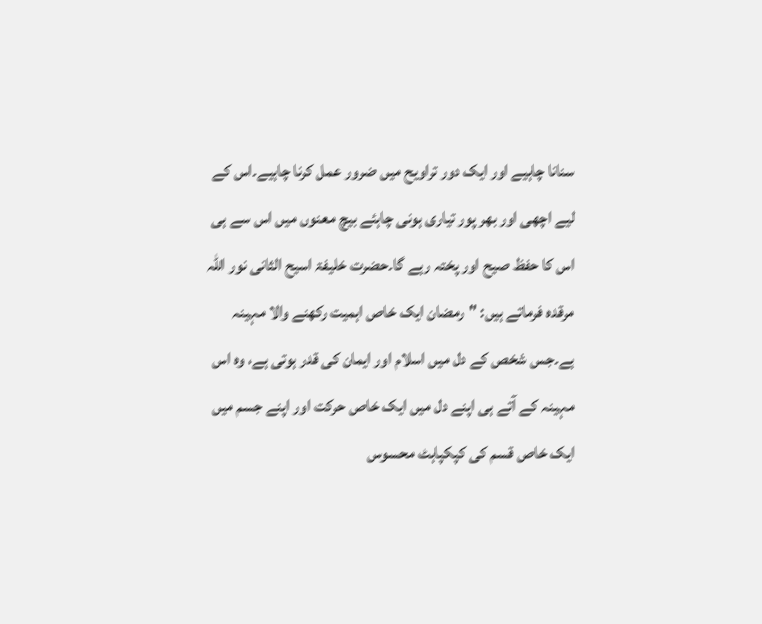سنانا چاہیے اور ایک دور تراویح میں ضرور عمل کرنا چاہیے۔اس کے لیے اچھی اور بھر پور تیاری ہونی چاہئے بیچ معنوں میں اس سے ہی اس کا حفظ صیح اور پختہ رہے گا۔حضرت خلیفۃ اسیح الثانی نور اللہ مرقدہ فرماتے ہیں: "رمضان ایک خاص اہمیت رکھنے والا مہینہ ہے۔جس شخص کے دل میں اسلام اور ایمان کی قدر ہوتی ہے، وہ اس مہینہ کے آتے ہی اپنے دل میں ایک خاص حرکت اور اپنے جسم میں ایک خاص قسم کی کپکپاہٹ محسوس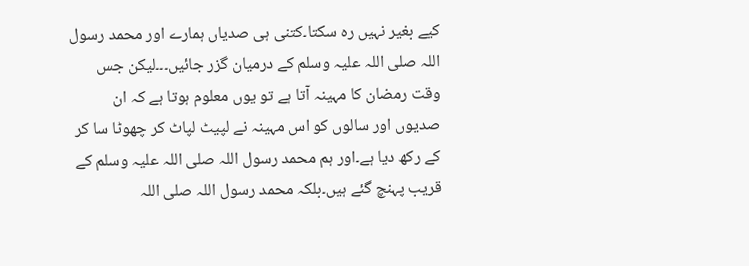کیے بغیر نہیں رہ سکتا۔کتنی ہی صدیاں ہمارے اور محمد رسول اللہ صلی اللہ علیہ وسلم کے درمیان گزر جائیں۔۔۔لیکن جس وقت رمضان کا مہینہ آتا ہے تو یوں معلوم ہوتا ہے کہ ان صدیوں اور سالوں کو اس مہینہ نے لپیٹ لپاٹ کر چھوٹا سا کر کے رکھ دیا ہے۔اور ہم محمد رسول اللہ صلی اللہ علیہ وسلم کے قریب پہنچ گئے ہیں۔بلکہ محمد رسول اللہ صلی اللہ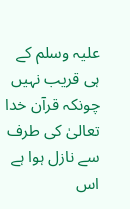علیہ وسلم کے ہی قریب نہیں چونکہ قرآن خدا تعالیٰ کی طرف سے نازل ہوا ہے اس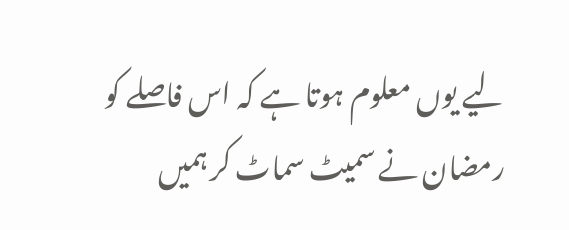لیے یوں معلوم ہوتا ہے کہ اس فاصلے کو رمضان نے سمیٹ سماٹ کر ہمیں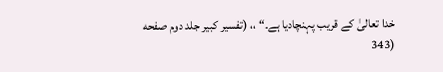خدا تعالیٰ کے قریب پہنچادیا ہے۔“ ،، (تفسير كبير جلد دوم صفحه (343